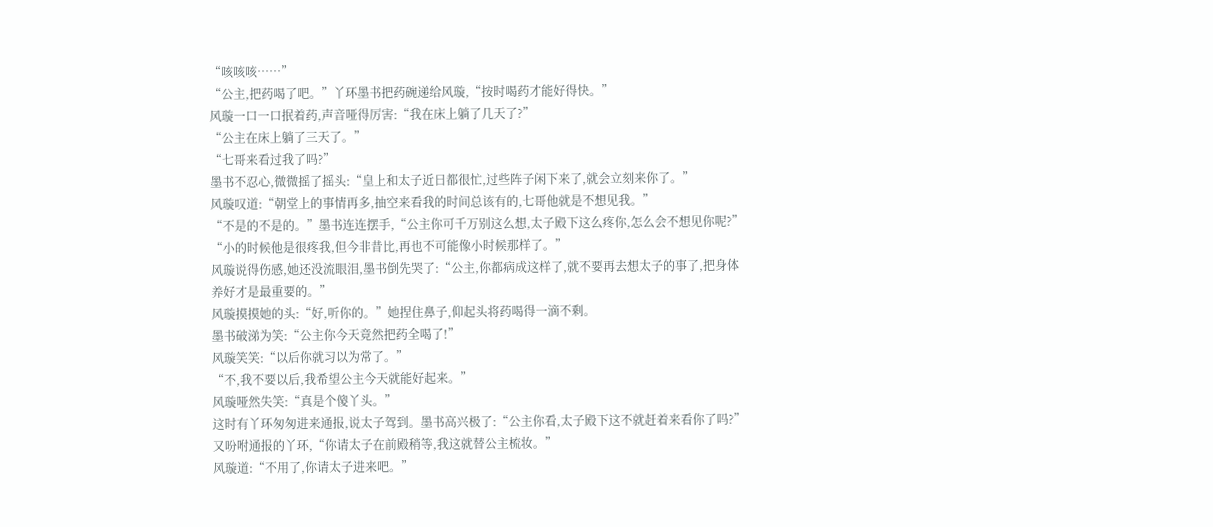“咳咳咳……”
“公主,把药喝了吧。”丫环墨书把药碗递给风璇,“按时喝药才能好得快。”
风璇一口一口抿着药,声音哑得厉害:“我在床上躺了几天了?”
“公主在床上躺了三天了。”
“七哥来看过我了吗?”
墨书不忍心,微微摇了摇头:“皇上和太子近日都很忙,过些阵子闲下来了,就会立刻来你了。”
风璇叹道:“朝堂上的事情再多,抽空来看我的时间总该有的,七哥他就是不想见我。”
“不是的不是的。”墨书连连摆手,“公主你可千万别这么想,太子殿下这么疼你,怎么会不想见你呢?”
“小的时候他是很疼我,但今非昔比,再也不可能像小时候那样了。”
风璇说得伤感,她还没流眼泪,墨书倒先哭了:“公主,你都病成这样了,就不要再去想太子的事了,把身体养好才是最重要的。”
风璇摸摸她的头:“好,听你的。”她捏住鼻子,仰起头将药喝得一滴不剩。
墨书破涕为笑:“公主你今天竟然把药全喝了!”
风璇笑笑:“以后你就习以为常了。”
“不,我不要以后,我希望公主今天就能好起来。”
风璇哑然失笑:“真是个傻丫头。”
这时有丫环匆匆进来通报,说太子驾到。墨书高兴极了:“公主你看,太子殿下这不就赶着来看你了吗?”又吩咐通报的丫环,“你请太子在前殿稍等,我这就替公主梳妆。”
风璇道:“不用了,你请太子进来吧。”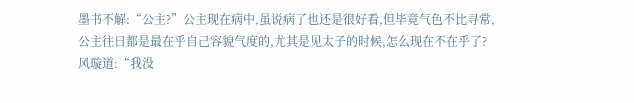墨书不解:“公主?”公主现在病中,虽说病了也还是很好看,但毕竟气色不比寻常,公主往日都是最在乎自己容貌气度的,尤其是见太子的时候,怎么现在不在乎了?
风璇道:“我没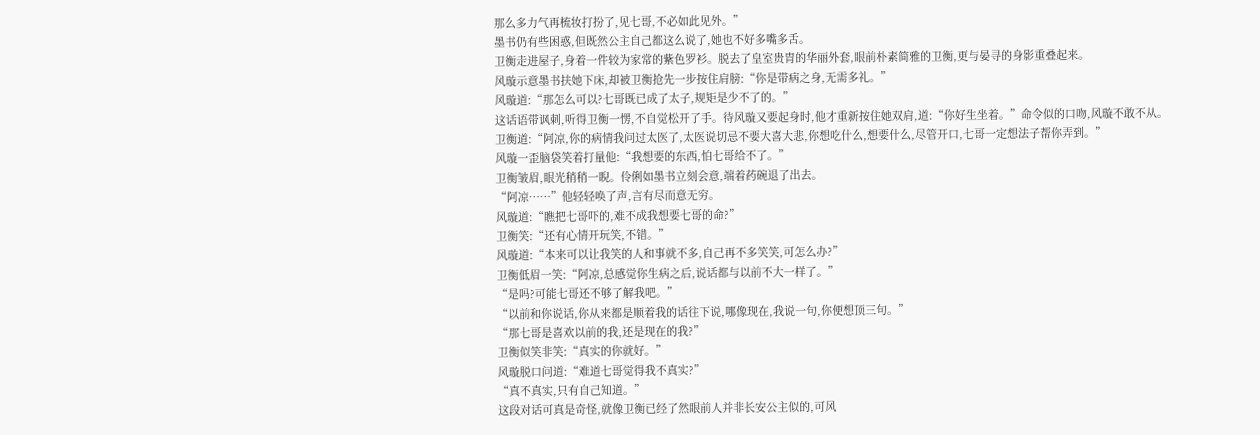那么多力气再梳妆打扮了,见七哥,不必如此见外。”
墨书仍有些困惑,但既然公主自己都这么说了,她也不好多嘴多舌。
卫衡走进屋子,身着一件较为家常的紫色罗衫。脱去了皇室贵胄的华丽外套,眼前朴素简雅的卫衡,更与晏寻的身影重叠起来。
风璇示意墨书扶她下床,却被卫衡抢先一步按住肩膀:“你是带病之身,无需多礼。”
风璇道:“那怎么可以?七哥既已成了太子,规矩是少不了的。”
这话语带讽刺,听得卫衡一愣,不自觉松开了手。待风璇又要起身时,他才重新按住她双肩,道:“你好生坐着。”命令似的口吻,风璇不敢不从。
卫衡道:“阿凉,你的病情我问过太医了,太医说切忌不要大喜大悲,你想吃什么,想要什么,尽管开口,七哥一定想法子帮你弄到。”
风璇一歪脑袋笑着打量他:“我想要的东西,怕七哥给不了。”
卫衡皱眉,眼光稍稍一睨。伶俐如墨书立刻会意,端着药碗退了出去。
“阿凉……”他轻轻唤了声,言有尽而意无穷。
风璇道:“瞧把七哥吓的,难不成我想要七哥的命?”
卫衡笑:“还有心情开玩笑,不错。”
风璇道:“本来可以让我笑的人和事就不多,自己再不多笑笑,可怎么办?”
卫衡低眉一笑:“阿凉,总感觉你生病之后,说话都与以前不大一样了。”
“是吗?可能七哥还不够了解我吧。”
“以前和你说话,你从来都是顺着我的话往下说,哪像现在,我说一句,你便想顶三句。”
“那七哥是喜欢以前的我,还是现在的我?”
卫衡似笑非笑:“真实的你就好。”
风璇脱口问道:“难道七哥觉得我不真实?”
“真不真实,只有自己知道。”
这段对话可真是奇怪,就像卫衡已经了然眼前人并非长安公主似的,可风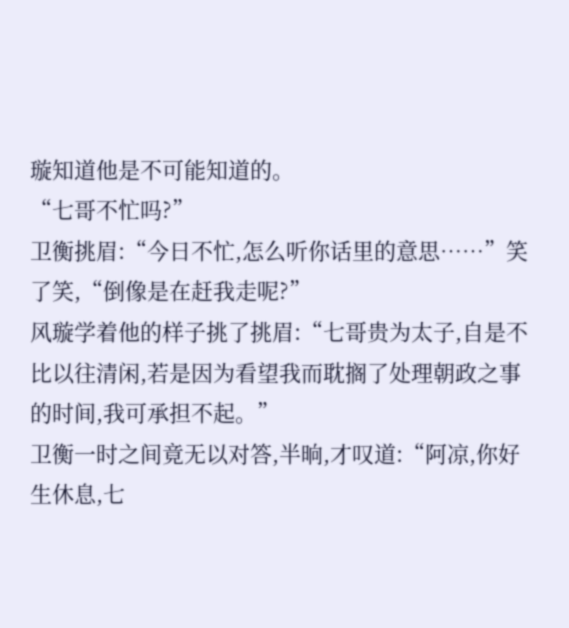璇知道他是不可能知道的。
“七哥不忙吗?”
卫衡挑眉:“今日不忙,怎么听你话里的意思……”笑了笑,“倒像是在赶我走呢?”
风璇学着他的样子挑了挑眉:“七哥贵为太子,自是不比以往清闲,若是因为看望我而耽搁了处理朝政之事的时间,我可承担不起。”
卫衡一时之间竟无以对答,半晌,才叹道:“阿凉,你好生休息,七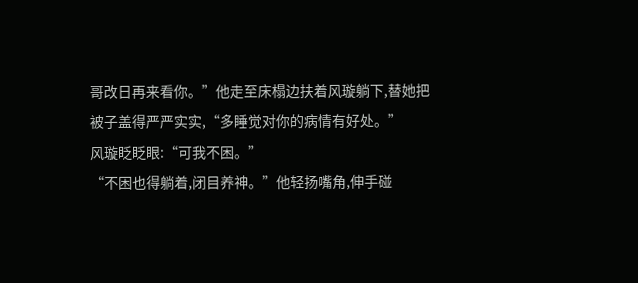哥改日再来看你。”他走至床榻边扶着风璇躺下,替她把被子盖得严严实实,“多睡觉对你的病情有好处。”
风璇眨眨眼:“可我不困。”
“不困也得躺着,闭目养神。”他轻扬嘴角,伸手碰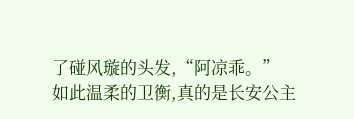了碰风璇的头发,“阿凉乖。”
如此温柔的卫衡,真的是长安公主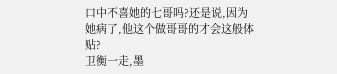口中不喜她的七哥吗?还是说,因为她病了,他这个做哥哥的才会这般体贴?
卫衡一走,墨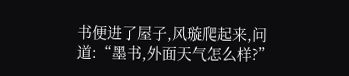书便进了屋子,风璇爬起来,问道:“墨书,外面天气怎么样?”